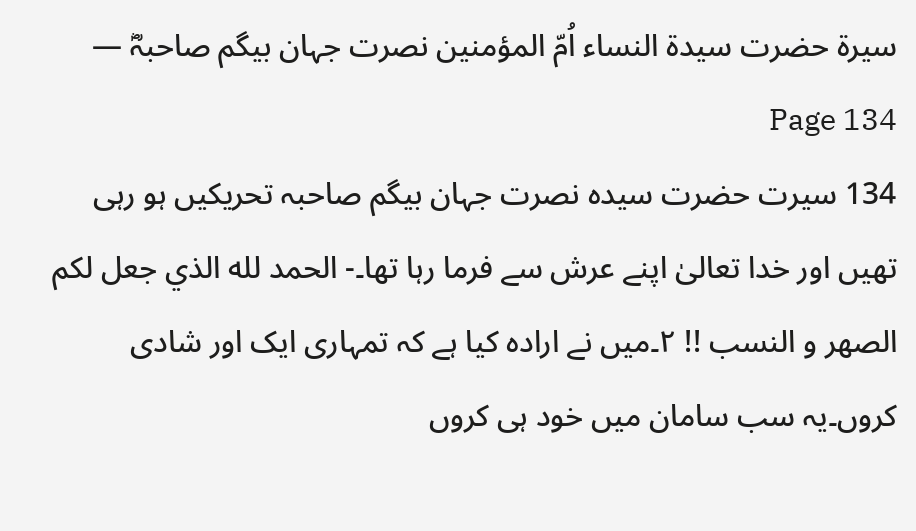سیرۃ حضرت سیدۃ النساء اُمّ المؤمنین نصرت جہان بیگم صاحبہؓ — Page 134
134 سیرت حضرت سیدہ نصرت جہان بیگم صاحبہ تحریکیں ہو رہی تھیں اور خدا تعالیٰ اپنے عرش سے فرما رہا تھا۔- الحمد لله الذي جعل لكم الصهر و النسب !! ۲۔میں نے ارادہ کیا ہے کہ تمہاری ایک اور شادی کروں۔یہ سب سامان میں خود ہی کروں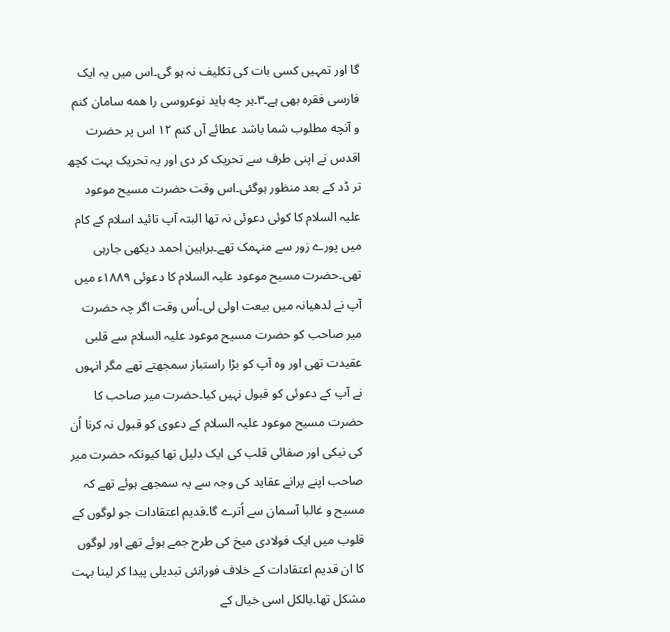گا اور تمہیں کسی بات کی تکلیف نہ ہو گی۔اس میں یہ ایک فارسی فقرہ بھی ہے۔۳۔ہر چه باید نوعروسی را همه سامان کنم و آنچه مطلوب شما باشد عطائے آں کنم ۱۲ اس پر حضرت اقدس نے اپنی طرف سے تحریک کر دی اور یہ تحریک بہت کچھ تر ڈد کے بعد منظور ہوگئی۔اس وقت حضرت مسیح موعود علیہ السلام کا کوئی دعوئی نہ تھا البتہ آپ تائید اسلام کے کام میں پورے زور سے منہمک تھے۔براہین احمد دیکھی جارہی تھی۔حضرت مسیح موعود علیہ السلام کا دعوئی ۱۸۸۹ء میں آپ نے لدھیانہ میں بیعت اولی لی۔اُس وقت اگر چہ حضرت میر صاحب کو حضرت مسیح موعود علیہ السلام سے قلبی عقیدت تھی اور وہ آپ کو بڑا راستباز سمجھتے تھے مگر انہوں نے آپ کے دعوئی کو قبول نہیں کیا۔حضرت میر صاحب کا حضرت مسیح موعود علیہ السلام کے دعوی کو قبول نہ کرنا اُن کی نیکی اور صفائی قلب کی ایک دلیل تھا کیونکہ حضرت میر صاحب اپنے پرانے عقاید کی وجہ سے یہ سمجھے ہوئے تھے کہ مسیح و غالبا آسمان سے اُترے گا۔قدیم اعتقادات جو لوگوں کے قلوب میں ایک فولادی میخ کی طرح جمے ہوئے تھے اور لوگوں کا ان قدیم اعتقادات کے خلاف فورانئی تبدیلی پیدا کر لینا بہت مشکل تھا۔بالکل اسی خیال کے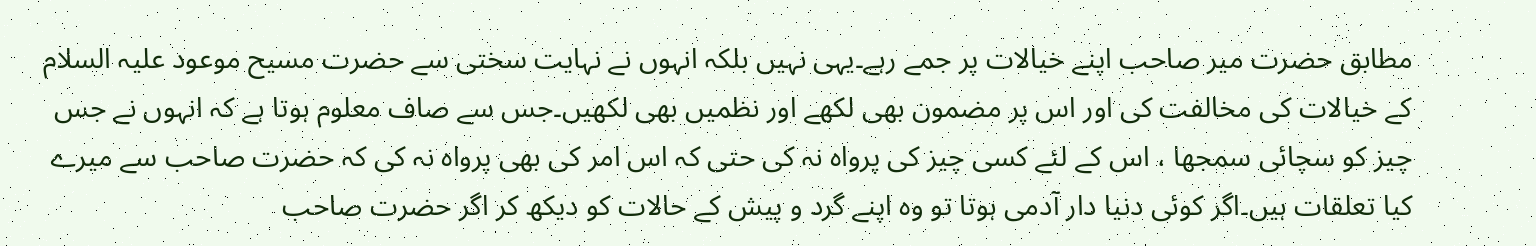مطابق حضرت میر صاحب اپنے خیالات پر جمے رہے۔یہی نہیں بلکہ انہوں نے نہایت سختی سے حضرت مسیح موعود علیہ السلام کے خیالات کی مخالفت کی اور اس پر مضمون بھی لکھے اور نظمیں بھی لکھیں۔جس سے صاف معلوم ہوتا ہے کہ انہوں نے جس چیز کو سچائی سمجھا ، اس کے لئے کسی چیز کی پرواہ نہ کی حتی کہ اس امر کی بھی پرواہ نہ کی کہ حضرت صاحب سے میرے کیا تعلقات ہیں۔اگر کوئی دنیا دار آدمی ہوتا تو وہ اپنے گرد و پیش کے حالات کو دیکھ کر اگر حضرت صاحب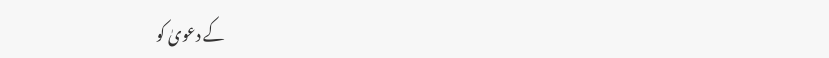کے دعویٰ کو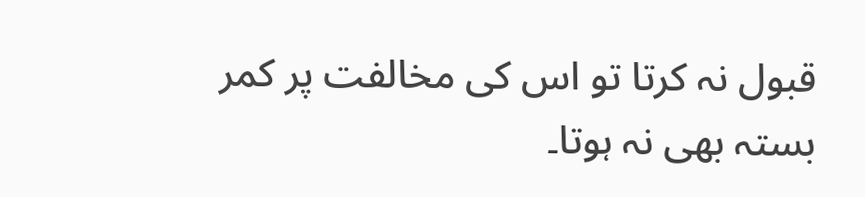قبول نہ کرتا تو اس کی مخالفت پر کمر بستہ بھی نہ ہوتا۔